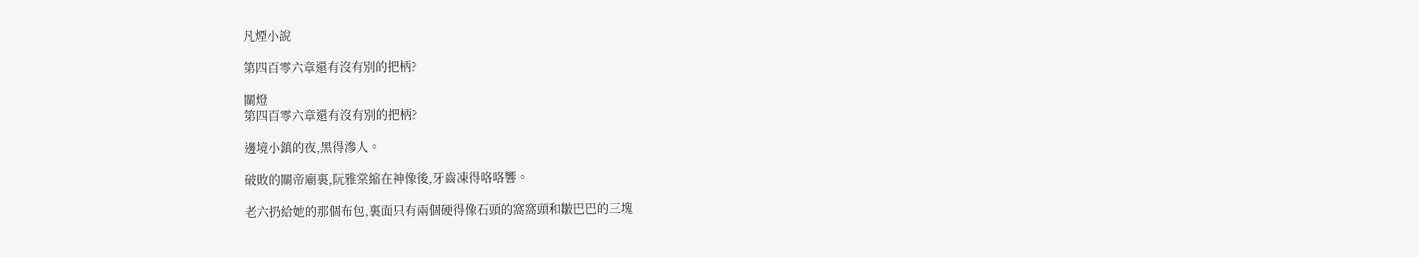凡煙小說

第四百零六章還有沒有別的把柄?

關燈
第四百零六章還有沒有別的把柄?

邊境小鎮的夜,黑得滲人。

破敗的關帝廟裏,阮雅棠縮在神像後,牙齒凍得咯咯響。

老六扔給她的那個布包,裏面只有兩個硬得像石頭的窩窩頭和皺巴巴的三塊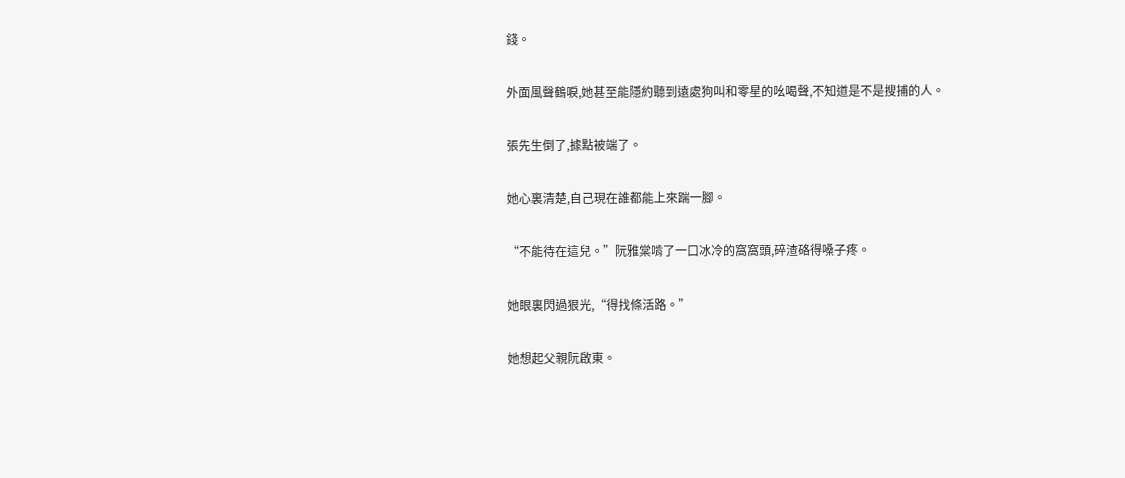錢。

外面風聲鶴唳,她甚至能隱約聽到遠處狗叫和零星的吆喝聲,不知道是不是搜捕的人。

張先生倒了,據點被端了。

她心裏清楚,自己現在誰都能上來踹一腳。

“不能待在這兒。”阮雅棠啃了一口冰冷的窩窩頭,碎渣硌得嗓子疼。

她眼裏閃過狠光,“得找條活路。”

她想起父親阮啟東。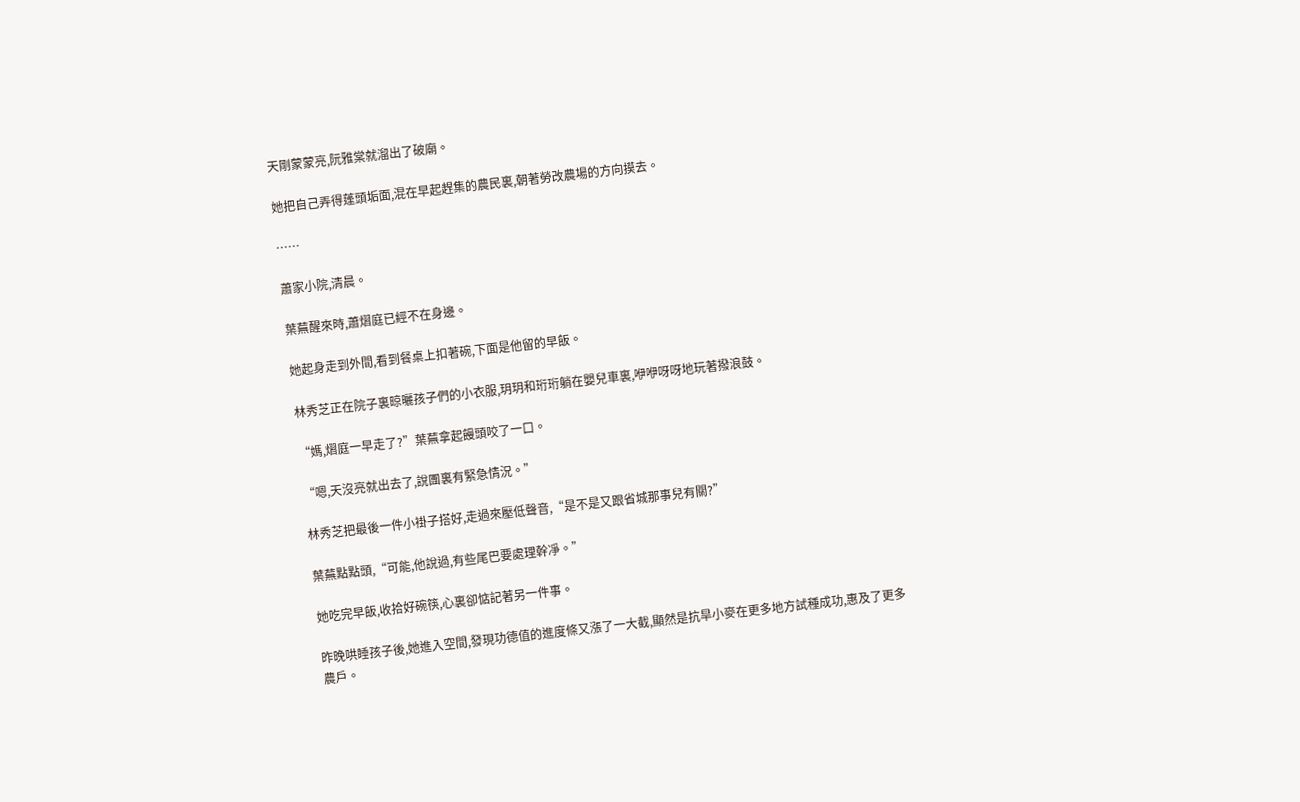天剛蒙蒙亮,阮雅棠就溜出了破廟。

她把自己弄得蓬頭垢面,混在早起趕集的農民裏,朝著勞改農場的方向摸去。

……

蕭家小院,清晨。

葉蕪醒來時,蕭熠庭已經不在身邊。

她起身走到外間,看到餐桌上扣著碗,下面是他留的早飯。

林秀芝正在院子裏晾曬孩子們的小衣服,玥玥和珩珩躺在嬰兒車裏,咿咿呀呀地玩著撥浪鼓。

“媽,熠庭一早走了?”葉蕪拿起饅頭咬了一口。

“嗯,天沒亮就出去了,說團裏有緊急情況。”

林秀芝把最後一件小褂子搭好,走過來壓低聲音,“是不是又跟省城那事兒有關?”

葉蕪點點頭,“可能,他說過,有些尾巴要處理幹凈。”

她吃完早飯,收拾好碗筷,心裏卻惦記著另一件事。

昨晚哄睡孩子後,她進入空間,發現功德值的進度條又漲了一大截,顯然是抗旱小麥在更多地方試種成功,惠及了更多農戶。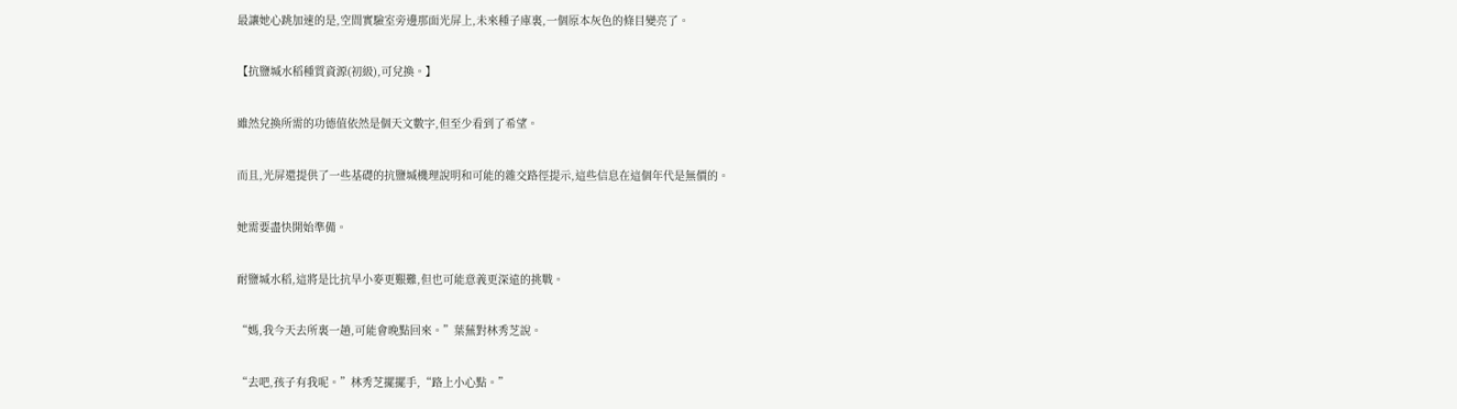最讓她心跳加速的是,空間實驗室旁邊那面光屏上,未來種子庫裏,一個原本灰色的條目變亮了。

【抗鹽堿水稻種質資源(初級),可兌換。】

雖然兌換所需的功德值依然是個天文數字,但至少看到了希望。

而且,光屏還提供了一些基礎的抗鹽堿機理說明和可能的雜交路徑提示,這些信息在這個年代是無價的。

她需要盡快開始準備。

耐鹽堿水稻,這將是比抗旱小麥更艱難,但也可能意義更深遠的挑戰。

“媽,我今天去所裏一趟,可能會晚點回來。”葉蕪對林秀芝說。

“去吧,孩子有我呢。”林秀芝擺擺手,“路上小心點。”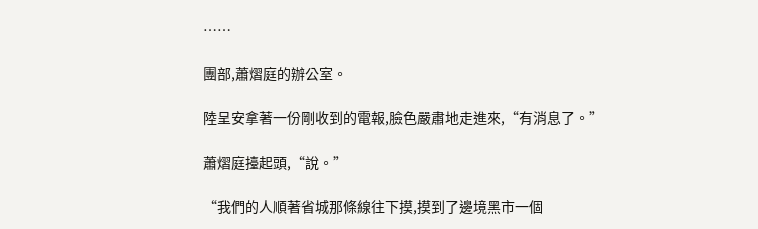……

團部,蕭熠庭的辦公室。

陸呈安拿著一份剛收到的電報,臉色嚴肅地走進來,“有消息了。”

蕭熠庭擡起頭,“說。”

“我們的人順著省城那條線往下摸,摸到了邊境黑市一個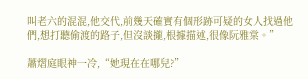叫老六的混混,他交代,前幾天確實有個形跡可疑的女人找過他們,想打聽偷渡的路子,但沒談攏,根據描述,很像阮雅棠。”

蕭熠庭眼神一冷,“她現在在哪兒?”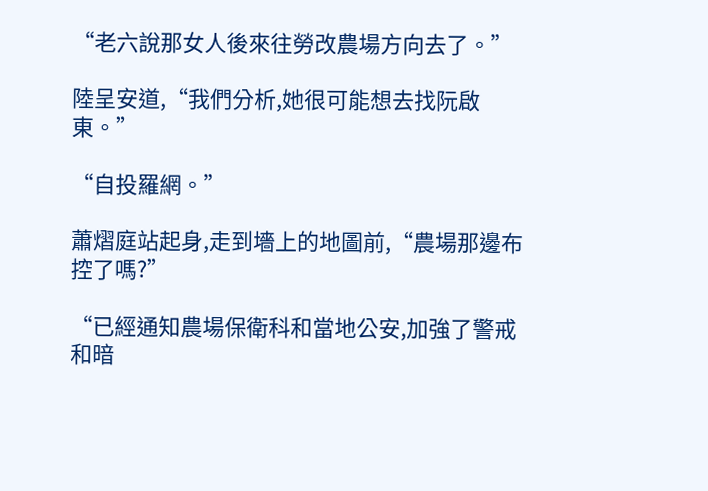“老六說那女人後來往勞改農場方向去了。”

陸呈安道,“我們分析,她很可能想去找阮啟東。”

“自投羅網。”

蕭熠庭站起身,走到墻上的地圖前,“農場那邊布控了嗎?”

“已經通知農場保衛科和當地公安,加強了警戒和暗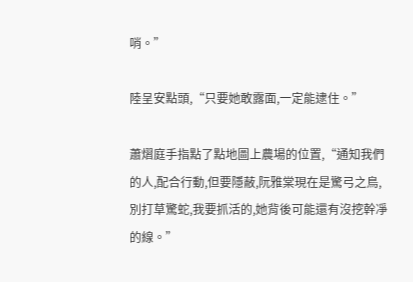哨。”

陸呈安點頭,“只要她敢露面,一定能逮住。”

蕭熠庭手指點了點地圖上農場的位置,“通知我們的人,配合行動,但要隱蔽,阮雅棠現在是驚弓之鳥,別打草驚蛇,我要抓活的,她背後可能還有沒挖幹凈的線。”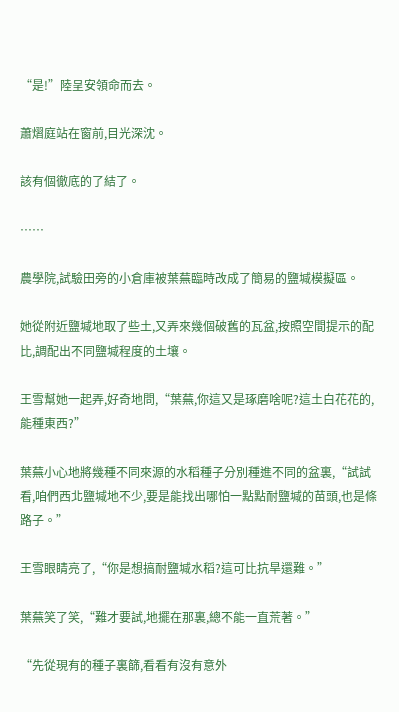“是!”陸呈安領命而去。

蕭熠庭站在窗前,目光深沈。

該有個徹底的了結了。

……

農學院,試驗田旁的小倉庫被葉蕪臨時改成了簡易的鹽堿模擬區。

她從附近鹽堿地取了些土,又弄來幾個破舊的瓦盆,按照空間提示的配比,調配出不同鹽堿程度的土壤。

王雪幫她一起弄,好奇地問,“葉蕪,你這又是琢磨啥呢?這土白花花的,能種東西?”

葉蕪小心地將幾種不同來源的水稻種子分別種進不同的盆裏,“試試看,咱們西北鹽堿地不少,要是能找出哪怕一點點耐鹽堿的苗頭,也是條路子。”

王雪眼睛亮了,“你是想搞耐鹽堿水稻?這可比抗旱還難。”

葉蕪笑了笑,“難才要試,地擺在那裏,總不能一直荒著。”

“先從現有的種子裏篩,看看有沒有意外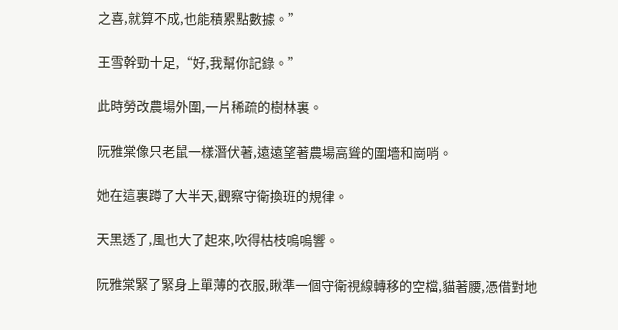之喜,就算不成,也能積累點數據。”

王雪幹勁十足,“好,我幫你記錄。”

此時勞改農場外圍,一片稀疏的樹林裏。

阮雅棠像只老鼠一樣潛伏著,遠遠望著農場高聳的圍墻和崗哨。

她在這裏蹲了大半天,觀察守衛換班的規律。

天黑透了,風也大了起來,吹得枯枝嗚嗚響。

阮雅棠緊了緊身上單薄的衣服,瞅準一個守衛視線轉移的空檔,貓著腰,憑借對地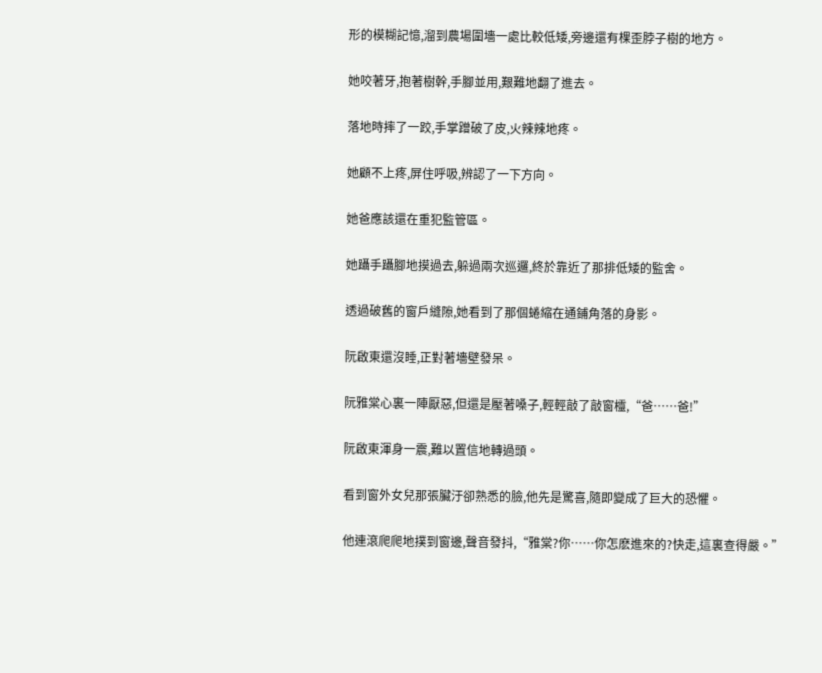形的模糊記憶,溜到農場圍墻一處比較低矮,旁邊還有棵歪脖子樹的地方。

她咬著牙,抱著樹幹,手腳並用,艱難地翻了進去。

落地時摔了一跤,手掌蹭破了皮,火辣辣地疼。

她顧不上疼,屏住呼吸,辨認了一下方向。

她爸應該還在重犯監管區。

她躡手躡腳地摸過去,躲過兩次巡邏,終於靠近了那排低矮的監舍。

透過破舊的窗戶縫隙,她看到了那個蜷縮在通鋪角落的身影。

阮啟東還沒睡,正對著墻壁發呆。

阮雅棠心裏一陣厭惡,但還是壓著嗓子,輕輕敲了敲窗欞,“爸……爸!”

阮啟東渾身一震,難以置信地轉過頭。

看到窗外女兒那張臟汙卻熟悉的臉,他先是驚喜,隨即變成了巨大的恐懼。

他連滾爬爬地撲到窗邊,聲音發抖,“雅棠?你……你怎麽進來的?快走,這裏查得嚴。”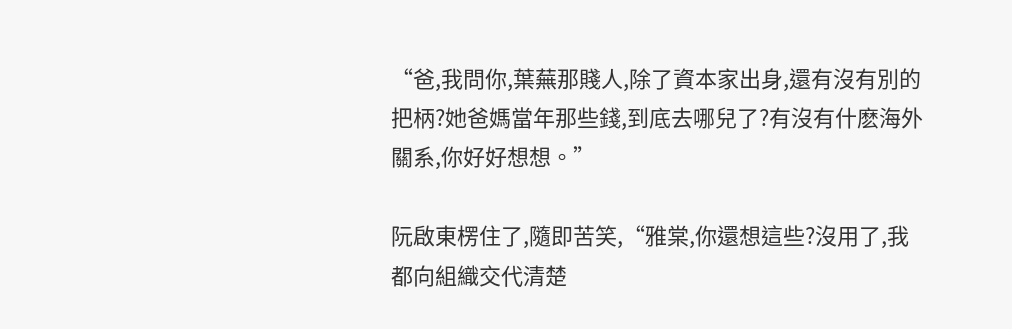“爸,我問你,葉蕪那賤人,除了資本家出身,還有沒有別的把柄?她爸媽當年那些錢,到底去哪兒了?有沒有什麽海外關系,你好好想想。”

阮啟東楞住了,隨即苦笑,“雅棠,你還想這些?沒用了,我都向組織交代清楚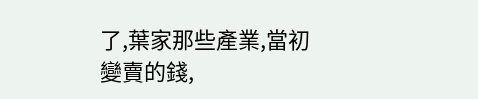了,葉家那些產業,當初變賣的錢,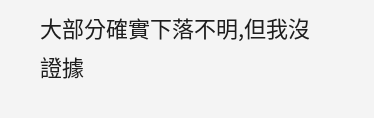大部分確實下落不明,但我沒證據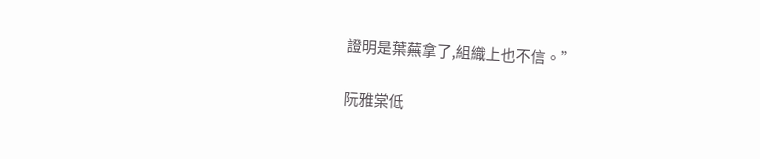證明是葉蕪拿了,組織上也不信。”

阮雅棠低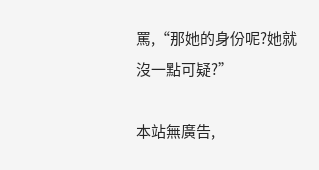罵,“那她的身份呢?她就沒一點可疑?”

本站無廣告,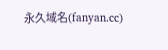永久域名(fanyan.cc)